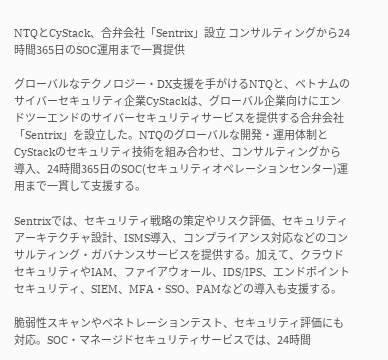NTQとCyStack、合弁会社「Sentrix」設立 コンサルティングから24時間365日のSOC運用まで一貫提供

グローバルなテクノロジー・DX支援を手がけるNTQと、ベトナムのサイバーセキュリティ企業CyStackは、グローバル企業向けにエンドツーエンドのサイバーセキュリティサービスを提供する合弁会社「Sentrix」を設立した。NTQのグローバルな開発・運用体制とCyStackのセキュリティ技術を組み合わせ、コンサルティングから導入、24時間365日のSOC(セキュリティオペレーションセンター)運用まで一貫して支援する。

Sentrixでは、セキュリティ戦略の策定やリスク評価、セキュリティアーキテクチャ設計、ISMS導入、コンプライアンス対応などのコンサルティング・ガバナンスサービスを提供する。加えて、クラウドセキュリティやIAM、ファイアウォール、IDS/IPS、エンドポイントセキュリティ、SIEM、MFA・SSO、PAMなどの導入も支援する。

脆弱性スキャンやペネトレーションテスト、セキュリティ評価にも対応。SOC・マネージドセキュリティサービスでは、24時間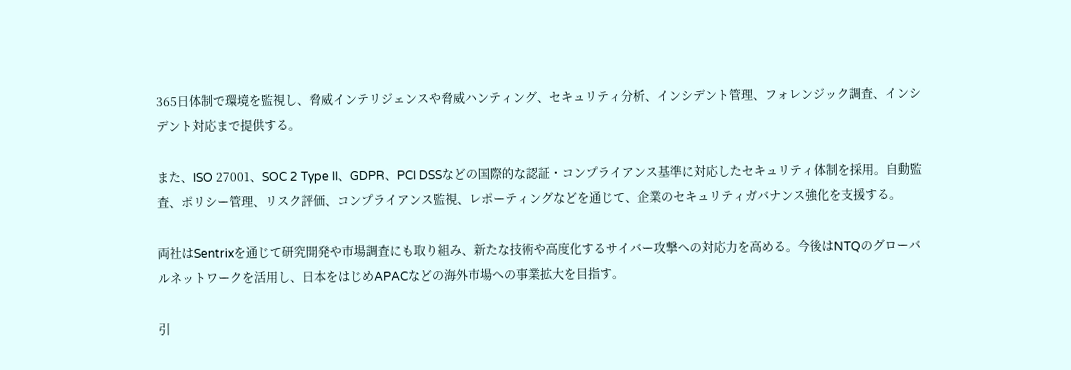365日体制で環境を監視し、脅威インテリジェンスや脅威ハンティング、セキュリティ分析、インシデント管理、フォレンジック調査、インシデント対応まで提供する。

また、ISO 27001、SOC 2 Type II、GDPR、PCI DSSなどの国際的な認証・コンプライアンス基準に対応したセキュリティ体制を採用。自動監査、ポリシー管理、リスク評価、コンプライアンス監視、レポーティングなどを通じて、企業のセキュリティガバナンス強化を支援する。

両社はSentrixを通じて研究開発や市場調査にも取り組み、新たな技術や高度化するサイバー攻撃への対応力を高める。今後はNTQのグローバルネットワークを活用し、日本をはじめAPACなどの海外市場への事業拡大を目指す。

引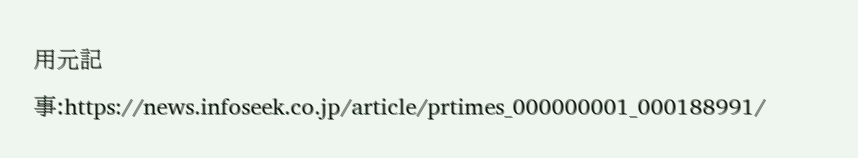用元記事:https://news.infoseek.co.jp/article/prtimes_000000001_000188991/